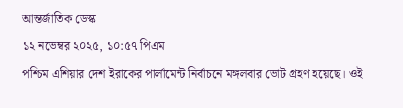আন্তর্জাতিক ডেস্ক
১২ নভেম্বর ২০২৫, ১০:৫৭ পিএম
পশ্চিম এশিয়ার দেশ ইরাকের পার্লামেন্ট নির্বাচনে মঙ্গলবার ভোট গ্রহণ হয়েছে। ওই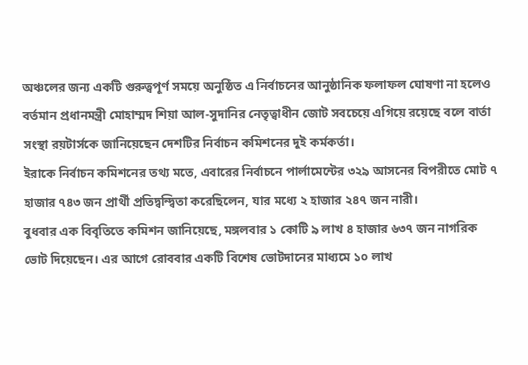অঞ্চলের জন্য একটি গুরুত্বপূর্ণ সময়ে অনুষ্ঠিত এ নির্বাচনের আনুষ্ঠানিক ফলাফল ঘোষণা না হলেও বর্তমান প্রধানমন্ত্রী মোহাম্মদ শিয়া আল-সুদানির নেতৃত্বাধীন জোট সবচেয়ে এগিয়ে রয়েছে বলে বার্তা সংস্থা রয়টার্সকে জানিয়েছেন দেশটির নির্বাচন কমিশনের দুই কর্মকর্তা।
ইরাকে নির্বাচন কমিশনের তথ্য মতে, এবারের নির্বাচনে পার্লামেন্টের ৩২৯ আসনের বিপরীতে মোট ৭ হাজার ৭৪৩ জন প্রার্থী প্রতিদ্বন্দ্বিতা করেছিলেন, যার মধ্যে ২ হাজার ২৪৭ জন নারী।
বুধবার এক বিবৃতিতে কমিশন জানিয়েছে, মঙ্গলবার ১ কোটি ৯ লাখ ৪ হাজার ৬৩৭ জন নাগরিক ভোট দিয়েছেন। এর আগে রোববার একটি বিশেষ ভোটদানের মাধ্যমে ১০ লাখ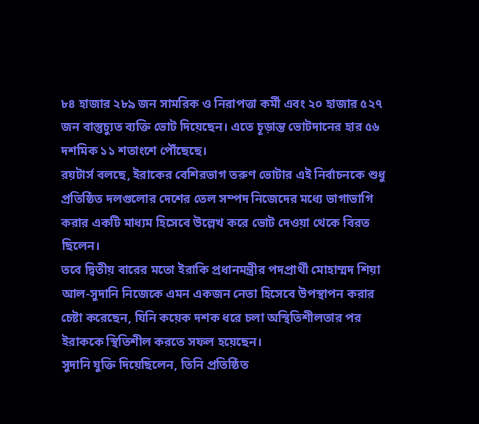৮৪ হাজার ২৮৯ জন সামরিক ও নিরাপত্তা কর্মী এবং ২০ হাজার ৫২৭ জন বাস্তুচ্যুত ব্যক্তি ভোট দিয়েছেন। এতে চূড়ান্ত ভোটদানের হার ৫৬ দশমিক ১১ শতাংশে পৌঁছেছে।
রয়টার্স বলছে, ইরাকের বেশিরভাগ তরুণ ভোটার এই নির্বাচনকে শুধু প্রতিষ্ঠিত দলগুলোর দেশের তেল সম্পদ নিজেদের মধ্যে ভাগাভাগি করার একটি মাধ্যম হিসেবে উল্লেখ করে ভোট দেওয়া থেকে বিরত ছিলেন।
তবে দ্বিতীয় বারের মতো ইরাকি প্রধানমন্ত্রীর পদপ্রার্থী মোহাম্মদ শিয়া আল-সুদানি নিজেকে এমন একজন নেতা হিসেবে উপস্থাপন করার চেষ্টা করেছেন, যিনি কয়েক দশক ধরে চলা অস্থিতিশীলতার পর ইরাককে স্থিতিশীল করতে সফল হয়েছেন।
সুদানি যুক্তি দিয়েছিলেন, তিনি প্রতিষ্ঠিত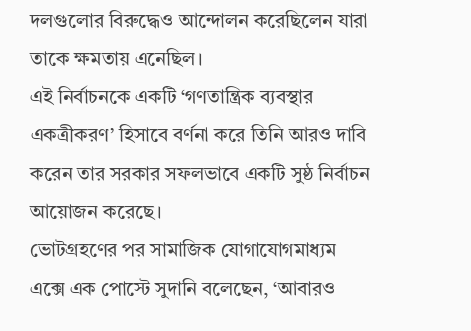দলগুলোর বিরুদ্ধেও আন্দোলন করেছিলেন যারা তাকে ক্ষমতায় এনেছিল।
এই নির্বাচনকে একটি ‘গণতান্ত্রিক ব্যবস্থার একত্রীকরণ’ হিসাবে বর্ণনা করে তিনি আরও দাবি করেন তার সরকার সফলভাবে একটি সুষ্ঠ নির্বাচন আয়োজন করেছে।
ভোটগ্রহণের পর সামাজিক যোগাযোগমাধ্যম এক্সে এক পোস্টে সুদানি বলেছেন, ‘আবারও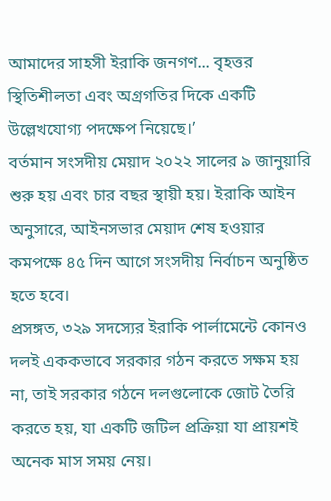আমাদের সাহসী ইরাকি জনগণ... বৃহত্তর স্থিতিশীলতা এবং অগ্রগতির দিকে একটি উল্লেখযোগ্য পদক্ষেপ নিয়েছে।’
বর্তমান সংসদীয় মেয়াদ ২০২২ সালের ৯ জানুয়ারি শুরু হয় এবং চার বছর স্থায়ী হয়। ইরাকি আইন অনুসারে, আইনসভার মেয়াদ শেষ হওয়ার কমপক্ষে ৪৫ দিন আগে সংসদীয় নির্বাচন অনুষ্ঠিত হতে হবে।
প্রসঙ্গত, ৩২৯ সদস্যের ইরাকি পার্লামেন্টে কোনও দলই এককভাবে সরকার গঠন করতে সক্ষম হয় না, তাই সরকার গঠনে দলগুলোকে জোট তৈরি করতে হয়, যা একটি জটিল প্রক্রিয়া যা প্রায়শই অনেক মাস সময় নেয়।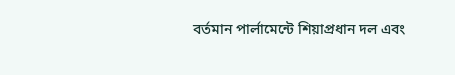বর্তমান পার্লামেন্টে শিয়াপ্রধান দল এবং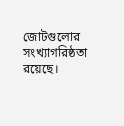জোটগুলোর সংখ্যাগরিষ্ঠতা রয়েছে।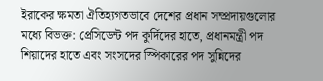ইরাকের ক্ষমতা ঐতিহ্যগতভাবে দেশের প্রধান সম্প্রদায়গুলোর মধ্যে বিভক্ত: প্রেসিডেন্ট পদ কুর্দিদের হাতে, প্রধানমন্ত্রী পদ শিয়াদের হাতে এবং সংসদের স্পিকারের পদ সুন্নিদের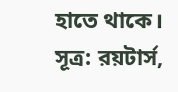হাতে থাকে।
সূত্র: রয়টার্স,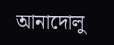আনাদোলু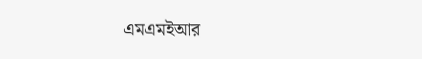এমএমইআর